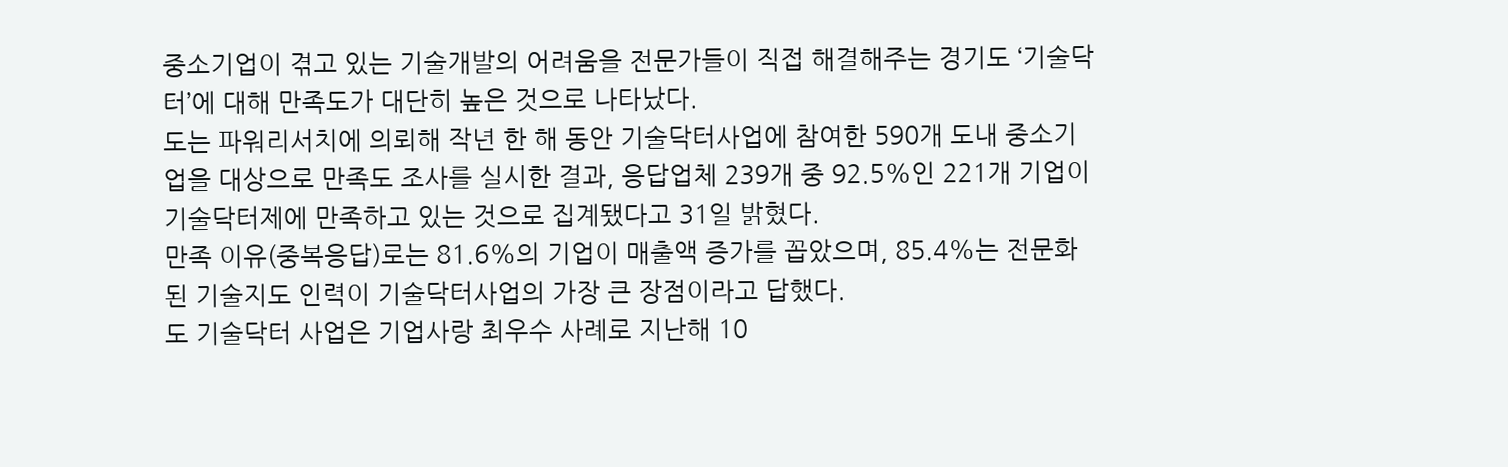중소기업이 겪고 있는 기술개발의 어려움을 전문가들이 직접 해결해주는 경기도 ‘기술닥터’에 대해 만족도가 대단히 높은 것으로 나타났다.
도는 파워리서치에 의뢰해 작년 한 해 동안 기술닥터사업에 참여한 590개 도내 중소기업을 대상으로 만족도 조사를 실시한 결과, 응답업체 239개 중 92.5%인 221개 기업이 기술닥터제에 만족하고 있는 것으로 집계됐다고 31일 밝혔다.
만족 이유(중복응답)로는 81.6%의 기업이 매출액 증가를 꼽았으며, 85.4%는 전문화된 기술지도 인력이 기술닥터사업의 가장 큰 장점이라고 답했다.
도 기술닥터 사업은 기업사랑 최우수 사례로 지난해 10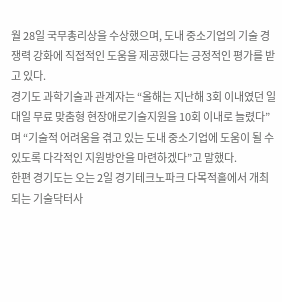월 28일 국무총리상을 수상했으며, 도내 중소기업의 기술 경쟁력 강화에 직접적인 도움을 제공했다는 긍정적인 평가를 받고 있다.
경기도 과학기술과 관계자는 “올해는 지난해 3회 이내였던 일대일 무료 맞춤형 현장애로기술지원을 10회 이내로 늘렸다”며 “기술적 어려움을 겪고 있는 도내 중소기업에 도움이 될 수 있도록 다각적인 지원방안을 마련하겠다”고 말했다.
한편 경기도는 오는 2일 경기테크노파크 다목적홀에서 개최되는 기술닥터사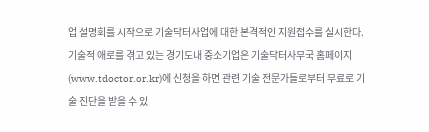업 설명회를 시작으로 기술닥터사업에 대한 본격적인 지원접수를 실시한다.
기술적 애로를 겪고 있는 경기도내 중소기업은 기술닥터사무국 홈페이지(www.tdoctor.or.kr)에 신청을 하면 관련 기술 전문가들로부터 무료로 기술 진단을 받을 수 있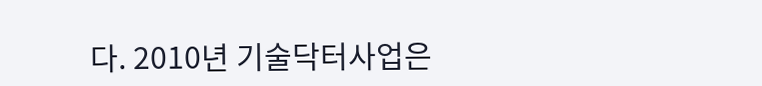다. 2010년 기술닥터사업은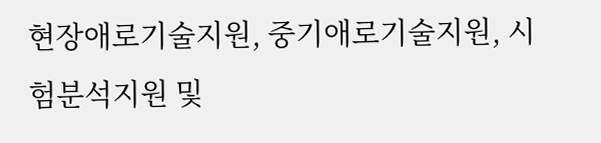현장애로기술지원, 중기애로기술지원, 시험분석지원 및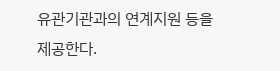유관기관과의 연계지원 등을 제공한다.